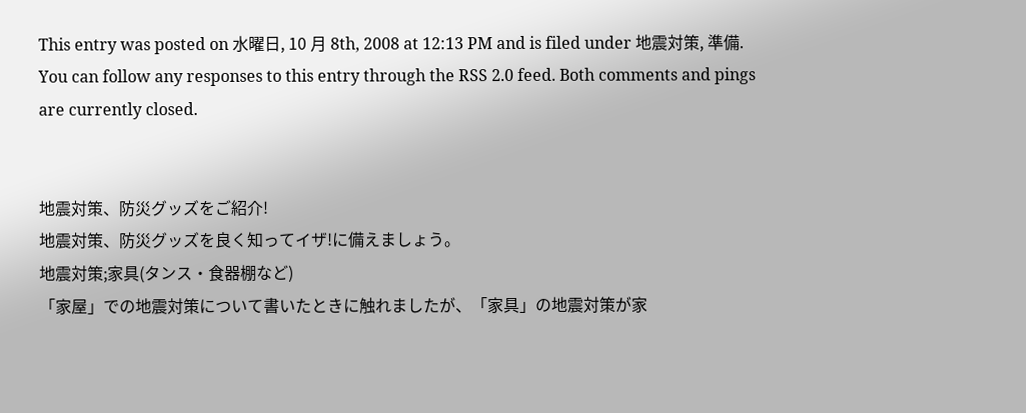This entry was posted on 水曜日, 10 月 8th, 2008 at 12:13 PM and is filed under 地震対策, 準備. You can follow any responses to this entry through the RSS 2.0 feed. Both comments and pings are currently closed.


地震対策、防災グッズをご紹介!
地震対策、防災グッズを良く知ってイザ!に備えましょう。
地震対策;家具(タンス・食器棚など)
「家屋」での地震対策について書いたときに触れましたが、「家具」の地震対策が家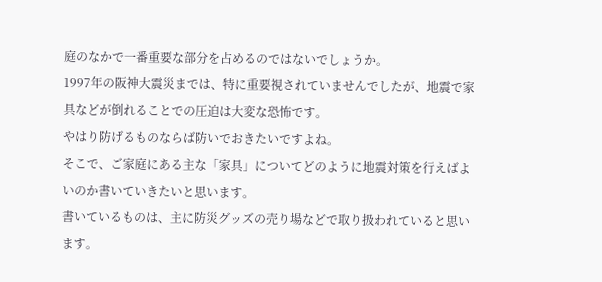庭のなかで一番重要な部分を占めるのではないでしょうか。
1997年の阪神大震災までは、特に重要視されていませんでしたが、地震で家具などが倒れることでの圧迫は大変な恐怖です。
やはり防げるものならば防いでおきたいですよね。
そこで、ご家庭にある主な「家具」についてどのように地震対策を行えばよいのか書いていきたいと思います。
書いているものは、主に防災グッズの売り場などで取り扱われていると思います。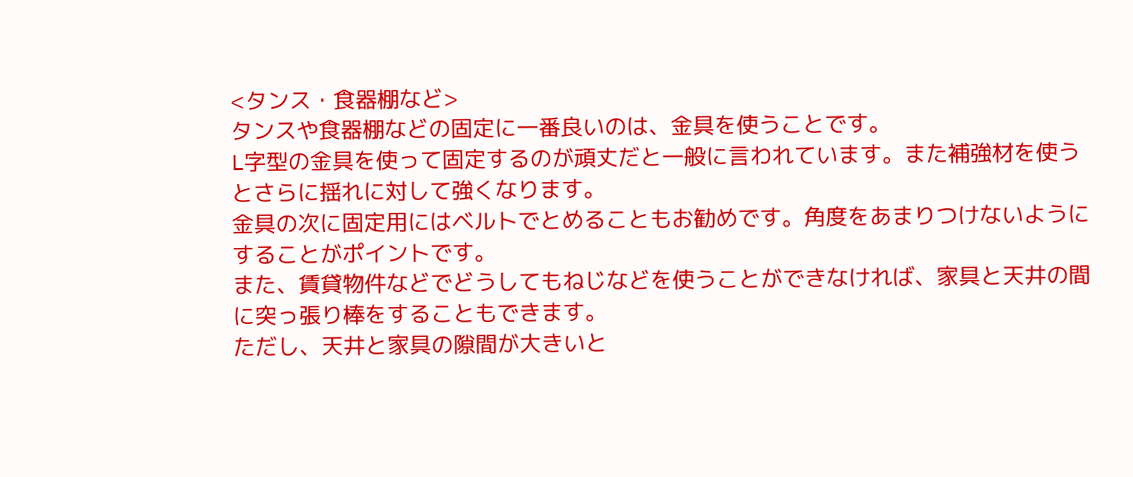<タンス・食器棚など>
タンスや食器棚などの固定に一番良いのは、金具を使うことです。
L字型の金具を使って固定するのが頑丈だと一般に言われています。また補強材を使うとさらに揺れに対して強くなります。
金具の次に固定用にはベルトでとめることもお勧めです。角度をあまりつけないようにすることがポイントです。
また、賃貸物件などでどうしてもねじなどを使うことができなければ、家具と天井の間に突っ張り棒をすることもできます。
ただし、天井と家具の隙間が大きいと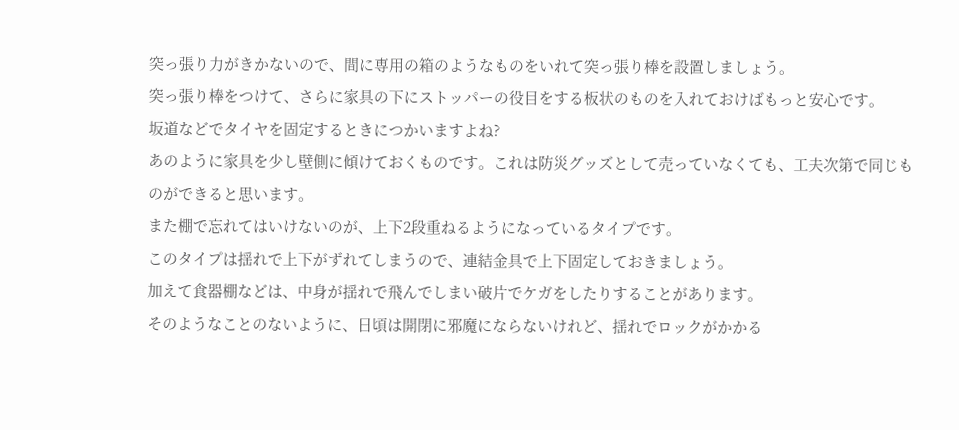突っ張り力がきかないので、間に専用の箱のようなものをいれて突っ張り棒を設置しましょう。
突っ張り棒をつけて、さらに家具の下にストッパーの役目をする板状のものを入れておけばもっと安心です。
坂道などでタイヤを固定するときにつかいますよね?
あのように家具を少し壁側に傾けておくものです。これは防災グッズとして売っていなくても、工夫次第で同じものができると思います。
また棚で忘れてはいけないのが、上下2段重ねるようになっているタイプです。
このタイプは揺れで上下がずれてしまうので、連結金具で上下固定しておきましょう。
加えて食器棚などは、中身が揺れで飛んでしまい破片でケガをしたりすることがあります。
そのようなことのないように、日頃は開閉に邪魔にならないけれど、揺れでロックがかかる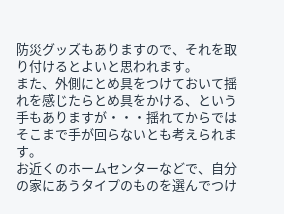防災グッズもありますので、それを取り付けるとよいと思われます。
また、外側にとめ具をつけておいて揺れを感じたらとめ具をかける、という手もありますが・・・揺れてからではそこまで手が回らないとも考えられます。
お近くのホームセンターなどで、自分の家にあうタイプのものを選んでつけ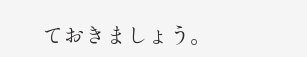ておきましょう。